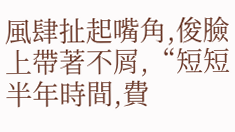風肆扯起嘴角,俊臉上帶著不屑,“短短半年時間,費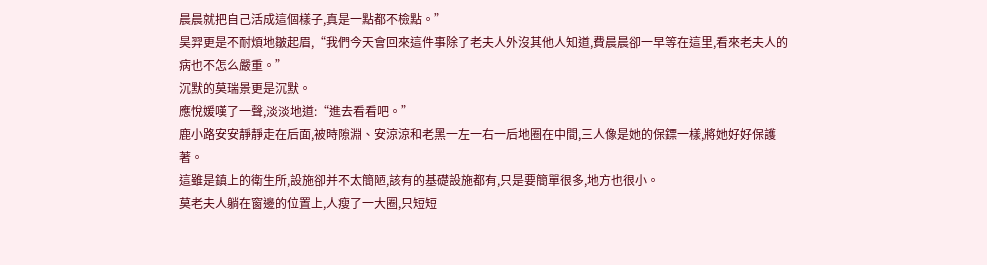晨晨就把自己活成這個樣子,真是一點都不檢點。”
昊羿更是不耐煩地皺起眉,“我們今天會回來這件事除了老夫人外沒其他人知道,費晨晨卻一早等在這里,看來老夫人的病也不怎么嚴重。”
沉默的莫瑞景更是沉默。
應悅媛嘆了一聲,淡淡地道:“進去看看吧。”
鹿小路安安靜靜走在后面,被時隙淵、安涼涼和老黑一左一右一后地圈在中間,三人像是她的保鏢一樣,將她好好保護著。
這雖是鎮上的衛生所,設施卻并不太簡陋,該有的基礎設施都有,只是要簡單很多,地方也很小。
莫老夫人躺在窗邊的位置上,人瘦了一大圈,只短短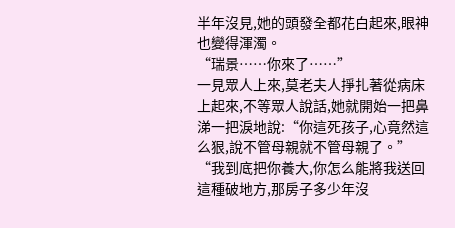半年沒見,她的頭發全都花白起來,眼神也變得渾濁。
“瑞景……你來了……”
一見眾人上來,莫老夫人掙扎著從病床上起來,不等眾人說話,她就開始一把鼻涕一把淚地說:“你這死孩子,心竟然這么狠,說不管母親就不管母親了。”
“我到底把你養大,你怎么能將我送回這種破地方,那房子多少年沒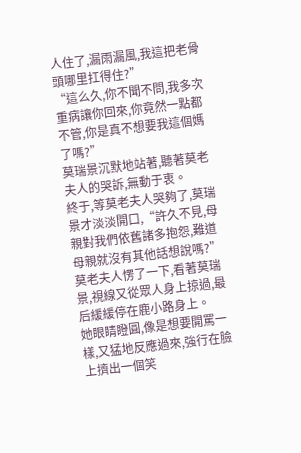人住了,漏雨漏風,我這把老骨頭哪里扛得住?”
“這么久,你不聞不問,我多次重病讓你回來,你竟然一點都不管,你是真不想要我這個媽了嗎?”
莫瑞景沉默地站著,聽著莫老夫人的哭訴,無動于衷。
終于,等莫老夫人哭夠了,莫瑞景才淡淡開口,“許久不見,母親對我們依舊諸多抱怨,難道母親就沒有其他話想說嗎?”
莫老夫人愣了一下,看著莫瑞景,視線又從眾人身上掠過,最后緩緩停在鹿小路身上。
她眼睛瞪圓,像是想要開罵一樣,又猛地反應過來,強行在臉上擠出一個笑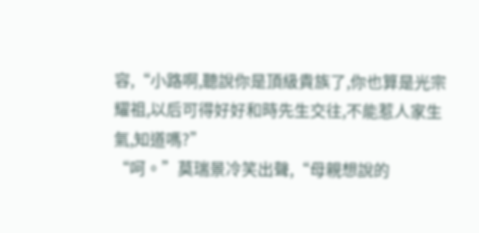容,“小路啊,聽說你是頂級貴族了,你也算是光宗耀祖,以后可得好好和時先生交往,不能惹人家生氣,知道嗎?”
“呵。”莫瑞景冷笑出聲,“母親想說的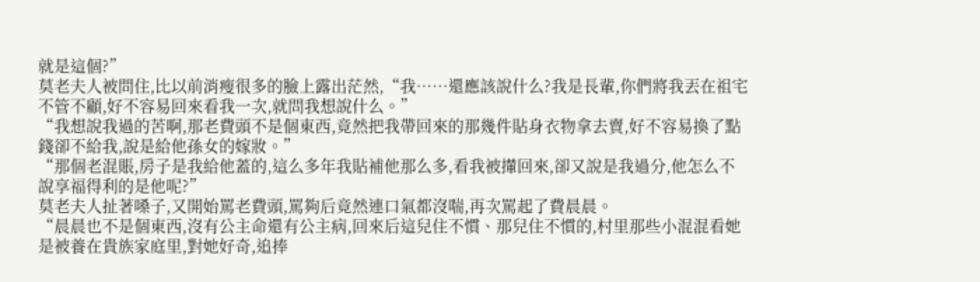就是這個?”
莫老夫人被問住,比以前消瘦很多的臉上露出茫然,“我……還應該說什么?我是長輩,你們將我丟在祖宅不管不顧,好不容易回來看我一次,就問我想說什么。”
“我想說我過的苦啊,那老費頭不是個東西,竟然把我帶回來的那幾件貼身衣物拿去賣,好不容易換了點錢卻不給我,說是給他孫女的嫁妝。”
“那個老混賬,房子是我給他蓋的,這么多年我貼補他那么多,看我被攆回來,卻又說是我過分,他怎么不說享福得利的是他呢?”
莫老夫人扯著嗓子,又開始罵老費頭,罵夠后竟然連口氣都沒喘,再次罵起了費晨晨。
“晨晨也不是個東西,沒有公主命還有公主病,回來后這兒住不慣、那兒住不慣的,村里那些小混混看她是被養在貴族家庭里,對她好奇,追捧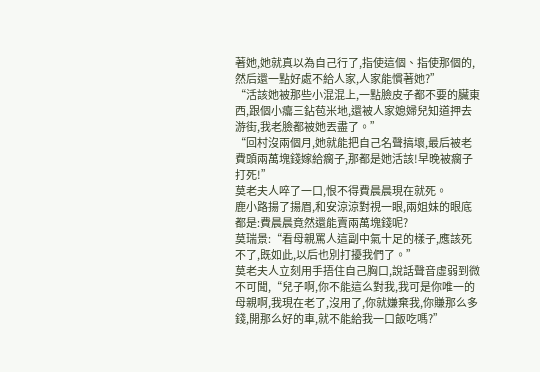著她,她就真以為自己行了,指使這個、指使那個的,然后還一點好處不給人家,人家能慣著她?”
“活該她被那些小混混上,一點臉皮子都不要的臟東西,跟個小癟三鉆苞米地,還被人家媳婦兒知道押去游街,我老臉都被她丟盡了。”
“回村沒兩個月,她就能把自己名聲搞壞,最后被老費頭兩萬塊錢嫁給瘸子,那都是她活該!早晚被瘸子打死!”
莫老夫人啐了一口,恨不得費晨晨現在就死。
鹿小路揚了揚眉,和安涼涼對視一眼,兩姐妹的眼底都是:費晨晨竟然還能賣兩萬塊錢呢?
莫瑞景:“看母親罵人這副中氣十足的樣子,應該死不了,既如此,以后也別打擾我們了。”
莫老夫人立刻用手捂住自己胸口,說話聲音虛弱到微不可聞,“兒子啊,你不能這么對我,我可是你唯一的母親啊,我現在老了,沒用了,你就嫌棄我,你賺那么多錢,開那么好的車,就不能給我一口飯吃嗎?”